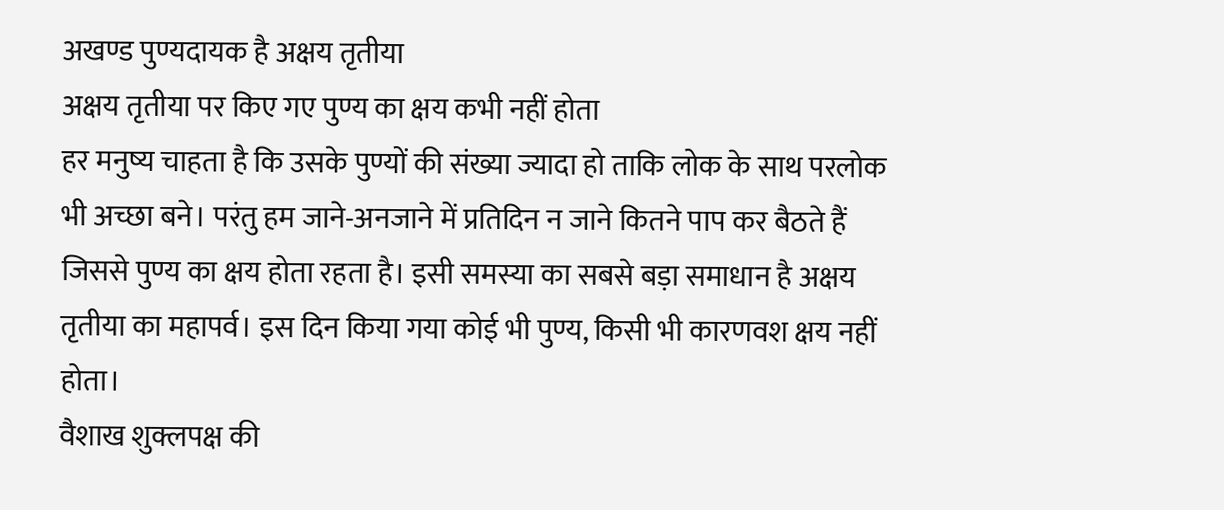अखण्ड पुण्यदायक है अक्षय तृतीया
अक्षय तृतीया पर किए गए पुण्य का क्षय कभी नहीं होता
हर मनुष्य चाहता है कि उसके पुण्यों की संख्या ज्यादा हो ताकि लोक के साथ परलोक भी अच्छा बने। परंतु हम जाने-अनजाने में प्रतिदिन न जाने कितने पाप कर बैठते हैं जिससे पुण्य का क्षय होता रहता है। इसी समस्या का सबसे बड़ा समाधान है अक्षय तृतीया का महापर्व। इस दिन किया गया कोई भी पुण्य, किसी भी कारणवश क्षय नहीं होता।
वैशाख शुक्लपक्ष की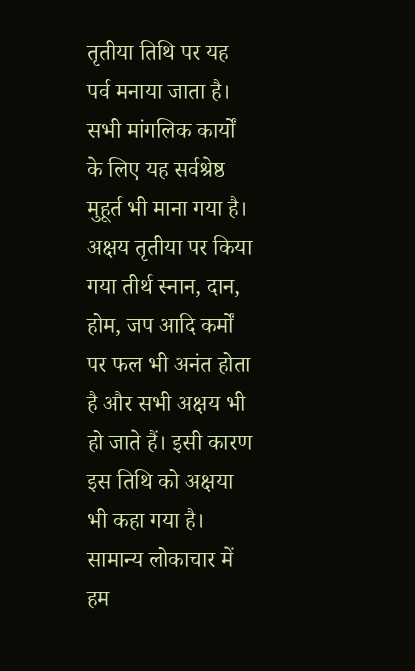तृतीया तिथि पर यह पर्व मनाया जाता है। सभी मांगलिक कार्यों के लिए यह सर्वश्रेष्ठ मुहूर्त भी माना गया है। अक्षय तृतीया पर किया गया तीर्थ स्नान, दान, होम, जप आदि कर्मों पर फल भी अनंत होता है और सभी अक्षय भी हो जाते हैं। इसी कारण इस तिथि को अक्षया भी कहा गया है। सामान्य लोकाचार में हम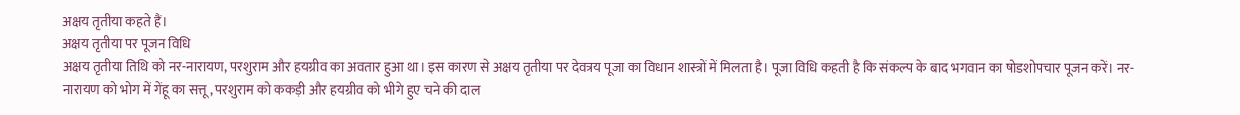अक्षय तृतीया कहते हैं।
अक्षय तृतीया पर पूजन विधि
अक्षय तृतीया तिथि को नर-नारायण, परशुराम और हयग्रीव का अवतार हुआ था। इस कारण से अक्षय तृतीया पर देवत्रय पूजा का विधान शास्त्रों में मिलता है। पूजा विधि कहती है कि संकल्प के बाद भगवान का षोडशोपचार पूजन करें। नर-नारायण को भोग में गेंहू का सत्तू, परशुराम को ककड़ी और हयग्रीव को भीगे हुए चने की दाल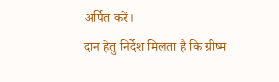अर्पित करें।
दान हेतु निर्देश मिलता है कि ग्रीष्म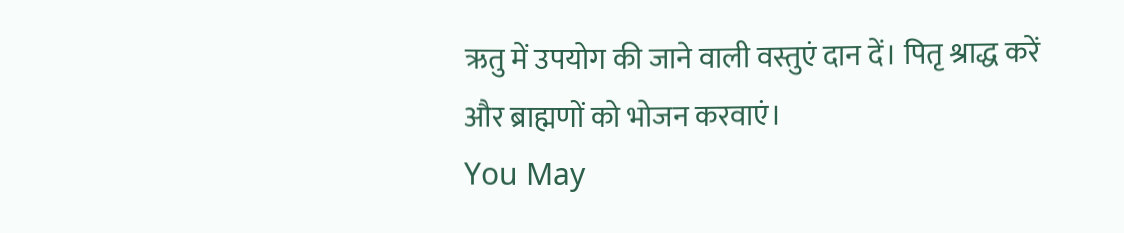ऋतु में उपयोग की जाने वाली वस्तुएं दान दें। पितृ श्राद्ध करें और ब्राह्मणों को भोजन करवाएं।
You May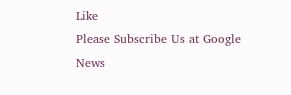Like
Please Subscribe Us at Google News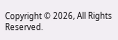Copyright © 2026, All Rights Reserved.